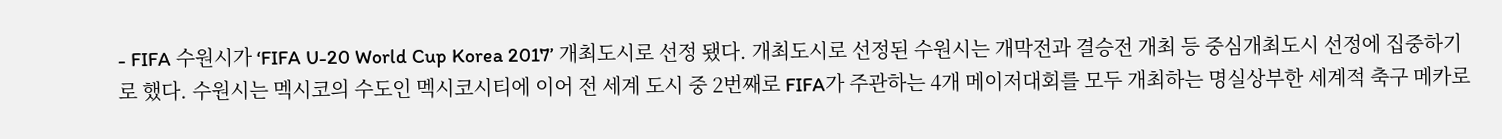- FIFA 수원시가 ‘FIFA U-20 World Cup Korea 2017’ 개최도시로 선정 됐다. 개최도시로 선정된 수원시는 개막전과 결승전 개최 등 중심개최도시 선정에 집중하기로 했다. 수원시는 멕시코의 수도인 멕시코시티에 이어 전 세계 도시 중 2번째로 FIFA가 주관하는 4개 메이저대회를 모두 개최하는 명실상부한 세계적 축구 메카로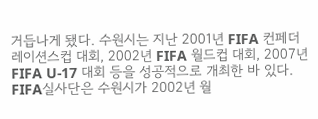거듭나게 됐다. 수원시는 지난 2001년 FIFA 컨페더레이션스컵 대회, 2002년 FIFA 월드컵 대회, 2007년 FIFA U-17 대회 등을 성공적으로 개최한 바 있다. FIFA실사단은 수원시가 2002년 월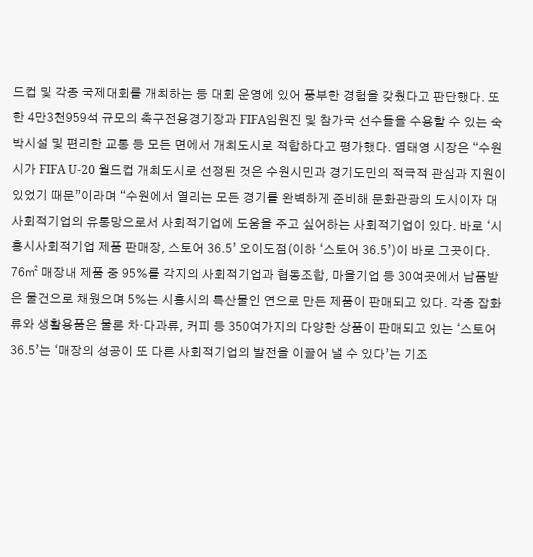드컵 및 각종 국제대회를 개최하는 등 대회 운영에 있어 풍부한 경험을 갖췄다고 판단했다. 또한 4만3천959석 규모의 축구전용경기장과 FIFA임원진 및 참가국 선수들을 수용할 수 있는 숙박시설 및 편리한 교통 등 모든 면에서 개최도시로 적합하다고 평가했다. 염태영 시장은 “수원시가 FIFA U-20 월드컵 개최도시로 선정된 것은 수원시민과 경기도민의 적극적 관심과 지원이 있었기 때문”이라며 “수원에서 열리는 모든 경기를 완벽하게 준비해 문화관광의 도시이자 대
사회적기업의 유통망으로서 사회적기업에 도움을 주고 싶어하는 사회적기업이 있다. 바로 ‘시흥시사회적기업 제품 판매장, 스토어 36.5’ 오이도점(이하 ‘스토어 36.5’)이 바로 그곳이다. 76㎡ 매장내 제품 중 95%를 각지의 사회적기업과 협동조합, 마을기업 등 30여곳에서 납품받은 물건으로 채웠으며 5%는 시흥시의 특산물인 연으로 만든 제품이 판매되고 있다. 각종 잡화류와 생활용품은 물론 차·다과류, 커피 등 350여가지의 다양한 상품이 판매되고 있는 ‘스토어 36.5’는 ‘매장의 성공이 또 다른 사회적기업의 발전을 이끌어 낼 수 있다’는 기조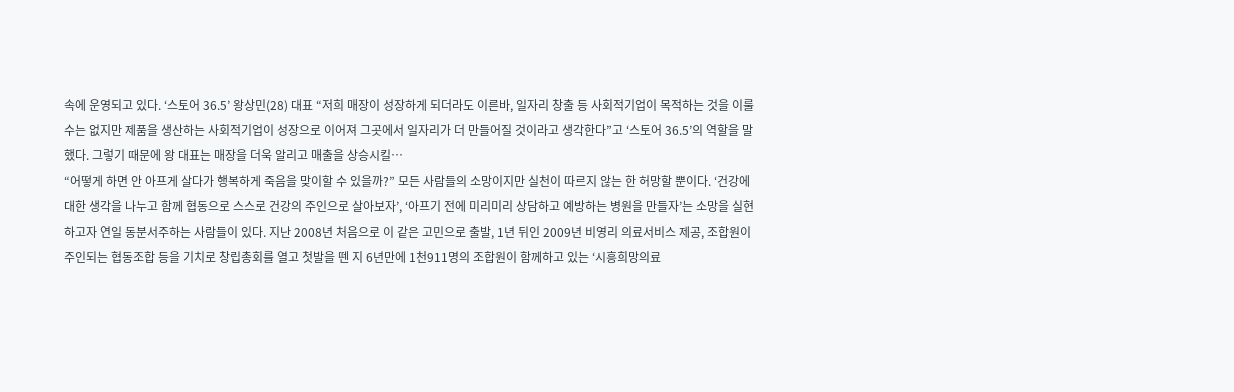속에 운영되고 있다. ‘스토어 36.5’ 왕상민(28) 대표 “저희 매장이 성장하게 되더라도 이른바, 일자리 창출 등 사회적기업이 목적하는 것을 이룰 수는 없지만 제품을 생산하는 사회적기업이 성장으로 이어져 그곳에서 일자리가 더 만들어질 것이라고 생각한다”고 ‘스토어 36.5’의 역할을 말했다. 그렇기 때문에 왕 대표는 매장을 더욱 알리고 매출을 상승시킬…
“어떻게 하면 안 아프게 살다가 행복하게 죽음을 맞이할 수 있을까?” 모든 사람들의 소망이지만 실천이 따르지 않는 한 허망할 뿐이다. ‘건강에 대한 생각을 나누고 함께 협동으로 스스로 건강의 주인으로 살아보자’, ‘아프기 전에 미리미리 상담하고 예방하는 병원을 만들자’는 소망을 실현하고자 연일 동분서주하는 사람들이 있다. 지난 2008년 처음으로 이 같은 고민으로 출발, 1년 뒤인 2009년 비영리 의료서비스 제공, 조합원이 주인되는 협동조합 등을 기치로 창립총회를 열고 첫발을 뗀 지 6년만에 1천911명의 조합원이 함께하고 있는 ‘시흥희망의료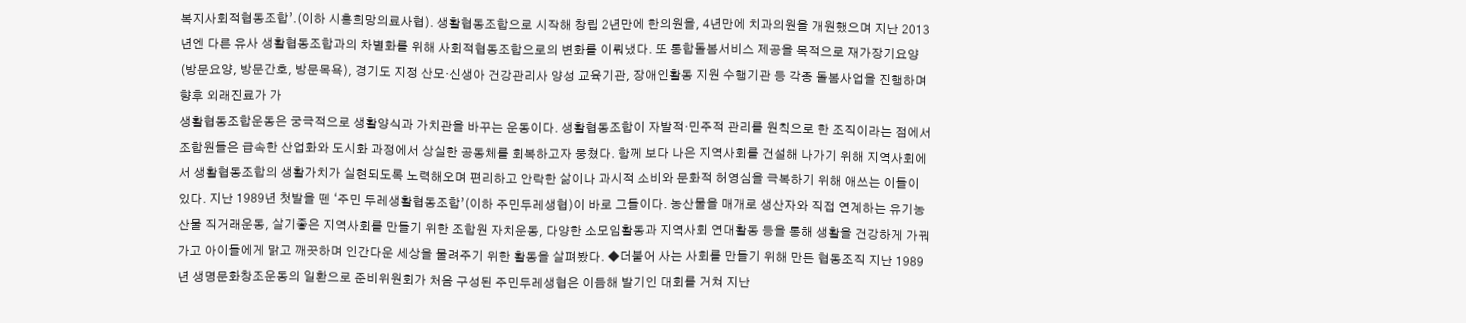복지사회적협동조합’.(이하 시흥희망의료사협). 생활협동조합으로 시작해 창립 2년만에 한의원을, 4년만에 치과의원을 개원했으며 지난 2013년엔 다른 유사 생활협동조합과의 차별화를 위해 사회적협동조합으로의 변화를 이뤄냈다. 또 통합돌봄서비스 제공을 목적으로 재가장기요양(방문요양, 방문간호, 방문목욕), 경기도 지정 산모·신생아 건강관리사 양성 교육기관, 장애인활동 지원 수행기관 등 각종 돌봄사업을 진행하며 향후 외래진료가 가
생활협동조합운동은 궁극적으로 생활양식과 가치관을 바꾸는 운동이다. 생활협동조합이 자발적·민주적 관리를 원칙으로 한 조직이라는 점에서 조합원들은 급속한 산업화와 도시화 과정에서 상실한 공동체를 회복하고자 뭉쳤다. 함께 보다 나은 지역사회를 건설해 나가기 위해 지역사회에서 생활협동조합의 생활가치가 실현되도록 노력해오며 편리하고 안락한 삶이나 과시적 소비와 문화적 허영심을 극복하기 위해 애쓰는 이들이 있다. 지난 1989년 첫발을 뗀 ‘주민 두레생활협동조합’(이하 주민두레생협)이 바로 그들이다. 농산물을 매개로 생산자와 직접 연계하는 유기농산물 직거래운동, 살기좋은 지역사회를 만들기 위한 조합원 자치운동, 다양한 소모임활동과 지역사회 연대활동 등을 통해 생활을 건강하게 가꿔가고 아이들에게 맑고 깨끗하며 인간다운 세상을 물려주기 위한 활동을 살펴봤다. ◆더불어 사는 사회를 만들기 위해 만든 협동조직 지난 1989년 생명문화창조운동의 일환으로 준비위원회가 처음 구성된 주민두레생협은 이듬해 발기인 대회를 거쳐 지난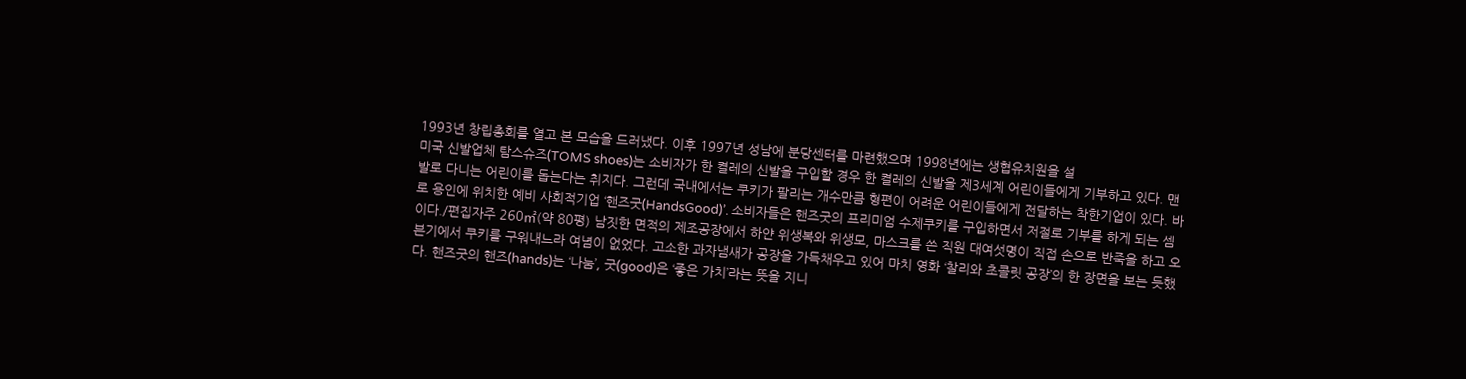1993년 창립총회를 열고 본 모습을 드러냈다. 이후 1997년 성남에 분당센터를 마련했으며 1998년에는 생협유치원을 설
미국 신발업체 탐스슈즈(TOMS shoes)는 소비자가 한 켤레의 신발을 구입할 경우 한 켤레의 신발을 제3세계 어린이들에게 기부하고 있다. 맨발로 다니는 어린이를 돕는다는 취지다. 그런데 국내에서는 쿠키가 팔리는 개수만큼 형편이 어려운 어린이들에게 전달하는 착한기업이 있다. 바로 용인에 위치한 예비 사회적기업 ‘핸즈굿(HandsGood)’. 소비자들은 핸즈굿의 프리미엄 수제쿠키를 구입하면서 저절로 기부를 하게 되는 셈이다./편집자주 260㎡(약 80평) 남짓한 면적의 제조공장에서 하얀 위생복와 위생모, 마스크를 쓴 직원 대여섯명이 직접 손으로 반죽을 하고 오븐기에서 쿠키를 구워내느라 여념이 없었다. 고소한 과자냄새가 공장을 가득채우고 있어 마치 영화 ‘찰리와 초콜릿 공장’의 한 장면을 보는 듯했다. 핸즈굿의 핸즈(hands)는 ‘나눔’, 굿(good)은 ‘좋은 가치’라는 뜻을 지니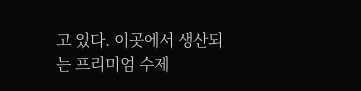고 있다. 이곳에서 생산되는 프리미엄 수제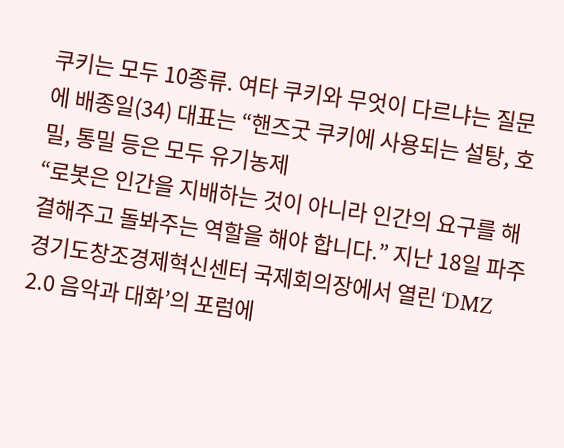쿠키는 모두 10종류. 여타 쿠키와 무엇이 다르냐는 질문에 배종일(34) 대표는 “핸즈굿 쿠키에 사용되는 설탕, 호밀, 통밀 등은 모두 유기농제
“로봇은 인간을 지배하는 것이 아니라 인간의 요구를 해결해주고 돌봐주는 역할을 해야 합니다.” 지난 18일 파주 경기도창조경제혁신센터 국제회의장에서 열린 ‘DMZ 2.0 음악과 대화’의 포럼에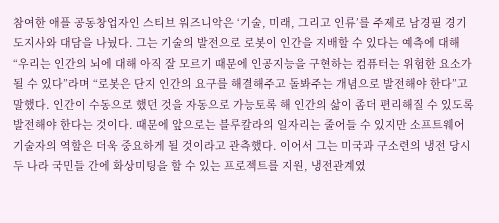참여한 애플 공동창업자인 스티브 워즈니악은 ‘기술, 미래, 그리고 인류’를 주제로 남경필 경기도지사와 대담을 나눴다. 그는 기술의 발전으로 로봇이 인간을 지배할 수 있다는 예측에 대해 “우리는 인간의 뇌에 대해 아직 잘 모르기 때문에 인공지능을 구현하는 컴퓨터는 위험한 요소가 될 수 있다”라며 “로봇은 단지 인간의 요구를 해결해주고 돌봐주는 개념으로 발전해야 한다”고 말했다. 인간이 수동으로 했던 것을 자동으로 가능토록 해 인간의 삶이 좀더 편리해질 수 있도록 발전해야 한다는 것이다. 때문에 앞으로는 블루칼라의 일자리는 줄어들 수 있지만 소프트웨어 기술자의 역할은 더욱 중요하게 될 것이라고 관측했다. 이어서 그는 미국과 구소련의 냉전 당시 두 나라 국민들 간에 화상미팅을 할 수 있는 프로젝트를 지원, 냉전관계였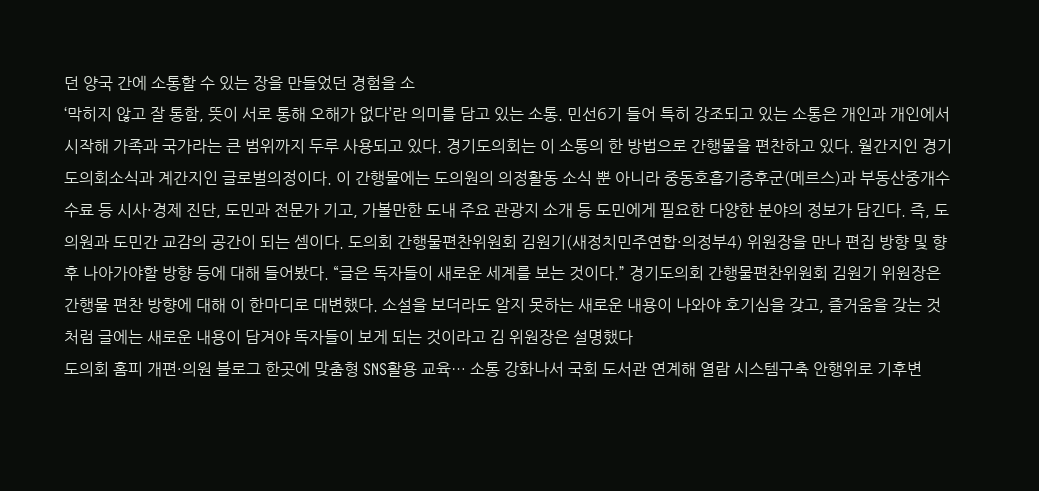던 양국 간에 소통할 수 있는 장을 만들었던 경험을 소
‘막히지 않고 잘 통함, 뜻이 서로 통해 오해가 없다’란 의미를 담고 있는 소통. 민선6기 들어 특히 강조되고 있는 소통은 개인과 개인에서 시작해 가족과 국가라는 큰 범위까지 두루 사용되고 있다. 경기도의회는 이 소통의 한 방법으로 간행물을 편찬하고 있다. 월간지인 경기도의회소식과 계간지인 글로벌의정이다. 이 간행물에는 도의원의 의정활동 소식 뿐 아니라 중동호흡기증후군(메르스)과 부동산중개수수료 등 시사·경제 진단, 도민과 전문가 기고, 가볼만한 도내 주요 관광지 소개 등 도민에게 필요한 다양한 분야의 정보가 담긴다. 즉, 도의원과 도민간 교감의 공간이 되는 셈이다. 도의회 간행물편찬위원회 김원기(새정치민주연합·의정부4) 위원장을 만나 편집 방향 및 향후 나아가야할 방향 등에 대해 들어봤다. “글은 독자들이 새로운 세계를 보는 것이다.” 경기도의회 간행물편찬위원회 김원기 위원장은 간행물 편찬 방향에 대해 이 한마디로 대변했다. 소설을 보더라도 알지 못하는 새로운 내용이 나와야 호기심을 갖고, 즐거움을 갖는 것 처럼 글에는 새로운 내용이 담겨야 독자들이 보게 되는 것이라고 김 위원장은 설명했다
도의회 홈피 개편·의원 블로그 한곳에 맞춤형 SNS활용 교육… 소통 강화나서 국회 도서관 연계해 열람 시스템구축 안행위로 기후변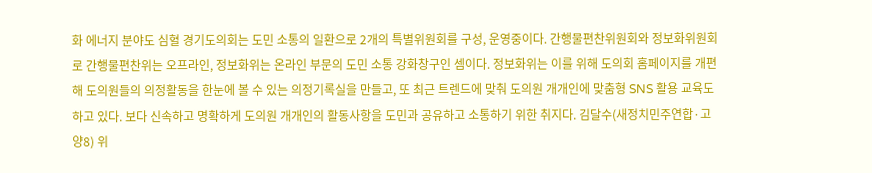화 에너지 분야도 심혈 경기도의회는 도민 소통의 일환으로 2개의 특별위원회를 구성, 운영중이다. 간행물편찬위원회와 정보화위원회로 간행물편찬위는 오프라인, 정보화위는 온라인 부문의 도민 소통 강화창구인 셈이다. 정보화위는 이를 위해 도의회 홈페이지를 개편해 도의원들의 의정활동을 한눈에 볼 수 있는 의정기록실을 만들고, 또 최근 트렌드에 맞춰 도의원 개개인에 맞춤형 SNS 활용 교육도 하고 있다. 보다 신속하고 명확하게 도의원 개개인의 활동사항을 도민과 공유하고 소통하기 위한 취지다. 김달수(새정치민주연합·고양8) 위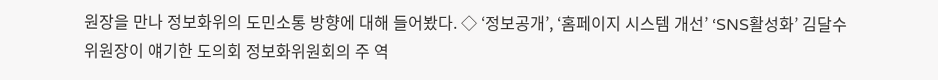원장을 만나 정보화위의 도민소통 방향에 대해 들어봤다. ◇ ‘정보공개’, ‘홈페이지 시스템 개선’ ‘SNS활성화’ 김달수 위원장이 얘기한 도의회 정보화위원회의 주 역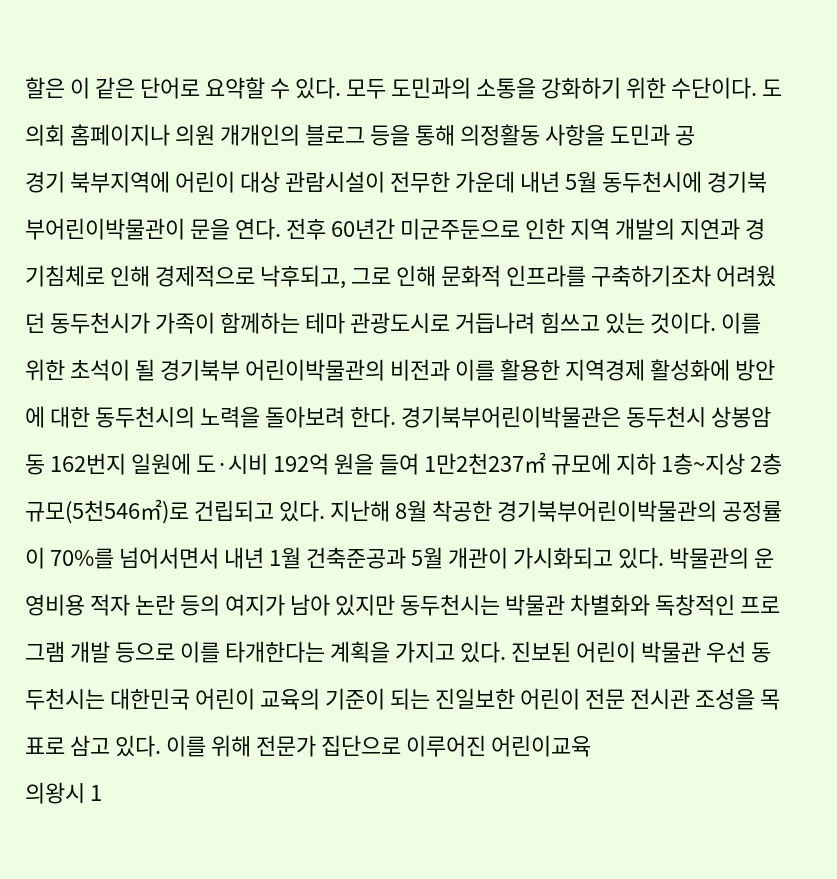할은 이 같은 단어로 요약할 수 있다. 모두 도민과의 소통을 강화하기 위한 수단이다. 도의회 홈페이지나 의원 개개인의 블로그 등을 통해 의정활동 사항을 도민과 공
경기 북부지역에 어린이 대상 관람시설이 전무한 가운데 내년 5월 동두천시에 경기북부어린이박물관이 문을 연다. 전후 60년간 미군주둔으로 인한 지역 개발의 지연과 경기침체로 인해 경제적으로 낙후되고, 그로 인해 문화적 인프라를 구축하기조차 어려웠던 동두천시가 가족이 함께하는 테마 관광도시로 거듭나려 힘쓰고 있는 것이다. 이를 위한 초석이 될 경기북부 어린이박물관의 비전과 이를 활용한 지역경제 활성화에 방안에 대한 동두천시의 노력을 돌아보려 한다. 경기북부어린이박물관은 동두천시 상봉암동 162번지 일원에 도·시비 192억 원을 들여 1만2천237㎡ 규모에 지하 1층~지상 2층 규모(5천546㎡)로 건립되고 있다. 지난해 8월 착공한 경기북부어린이박물관의 공정률이 70%를 넘어서면서 내년 1월 건축준공과 5월 개관이 가시화되고 있다. 박물관의 운영비용 적자 논란 등의 여지가 남아 있지만 동두천시는 박물관 차별화와 독창적인 프로그램 개발 등으로 이를 타개한다는 계획을 가지고 있다. 진보된 어린이 박물관 우선 동두천시는 대한민국 어린이 교육의 기준이 되는 진일보한 어린이 전문 전시관 조성을 목표로 삼고 있다. 이를 위해 전문가 집단으로 이루어진 어린이교육
의왕시 1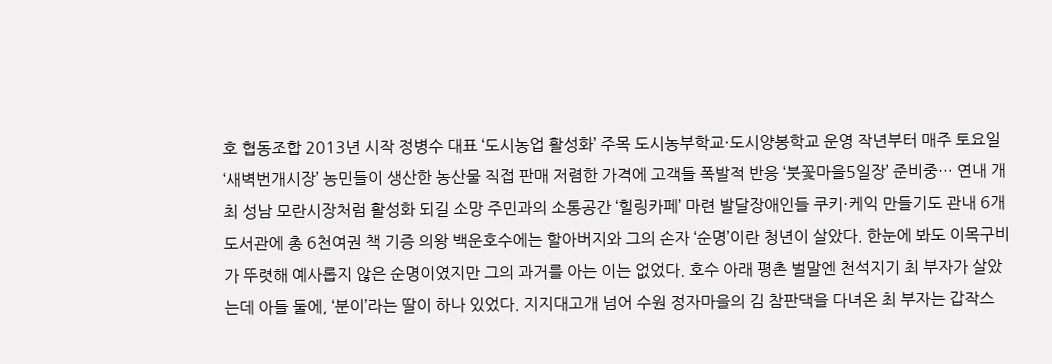호 협동조합 2013년 시작 정병수 대표 ‘도시농업 활성화’ 주목 도시농부학교·도시양봉학교 운영 작년부터 매주 토요일 ‘새벽번개시장’ 농민들이 생산한 농산물 직접 판매 저렴한 가격에 고객들 폭발적 반응 ‘붓꽃마을5일장’ 준비중… 연내 개최 성남 모란시장처럼 활성화 되길 소망 주민과의 소통공간 ‘힐링카페’ 마련 발달장애인들 쿠키·케익 만들기도 관내 6개 도서관에 총 6천여권 책 기증 의왕 백운호수에는 할아버지와 그의 손자 ‘순명’이란 청년이 살았다. 한눈에 봐도 이목구비가 뚜렷해 예사롭지 않은 순명이였지만 그의 과거를 아는 이는 없었다. 호수 아래 평촌 벌말엔 천석지기 최 부자가 살았는데 아들 둘에, ‘분이’라는 딸이 하나 있었다. 지지대고개 넘어 수원 정자마을의 김 참판댁을 다녀온 최 부자는 갑작스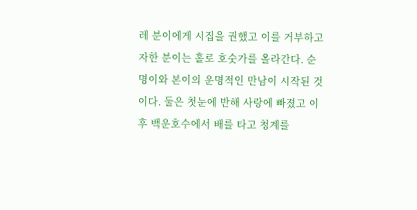레 분이에게 시집을 권했고 이를 거부하고자한 분이는 홀로 호숫가를 올라간다. 순명이와 본이의 운명적인 만남이 시작된 것이다. 둘은 첫눈에 반해 사랑에 빠졌고 이후 백운호수에서 배를 타고 청계를